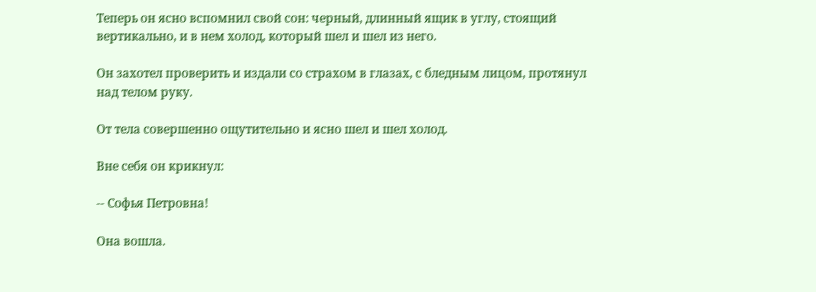Теперь он ясно вспомнил свой сон: черный, длинный ящик в углу, стоящий вертикально, и в нем холод, который шел и шел из него.

Он захотел проверить и издали со страхом в глазах, с бледным лицом, протянул над телом руку.

От тела совершенно ощутительно и ясно шел и шел холод.

Вне себя он крикнул:

-- Софья Петровна!

Она вошла.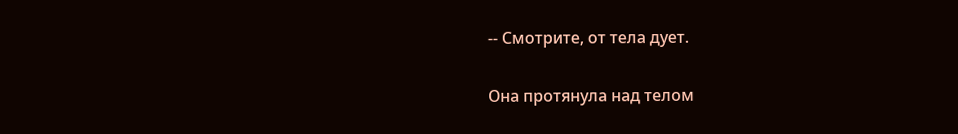-- Смотрите, от тела дует.

Она протянула над телом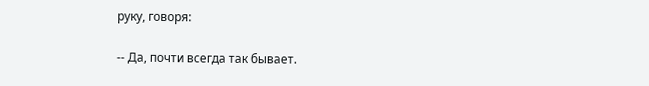руку, говоря:

-- Да, почти всегда так бывает.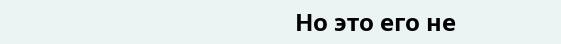Но это его не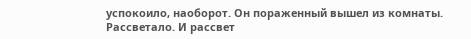успокоило, наоборот. Он пораженный вышел из комнаты. Рассветало. И рассвет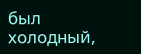был холодный,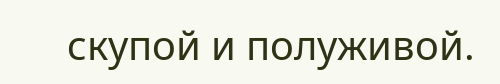скупой и полуживой.